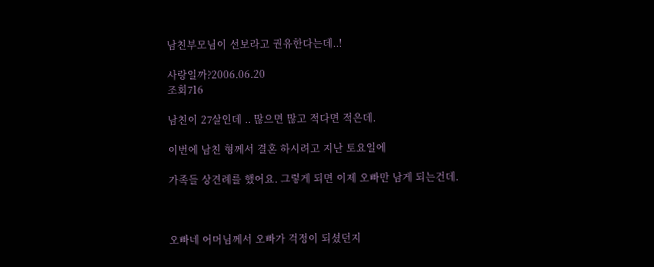남친부모님이 선보라고 권유한다는데..!

사랑일까?2006.06.20
조회716

남친이 27살인데 .. 많으면 많고 적다면 적은데.

이번에 남친 형께서 결혼 하시려고 지난 토요일에

가족들 상견례를 했어요. 그렇게 되면 이제 오빠만 남게 되는건데.



오빠네 어머님께서 오빠가 걱정이 되셨던지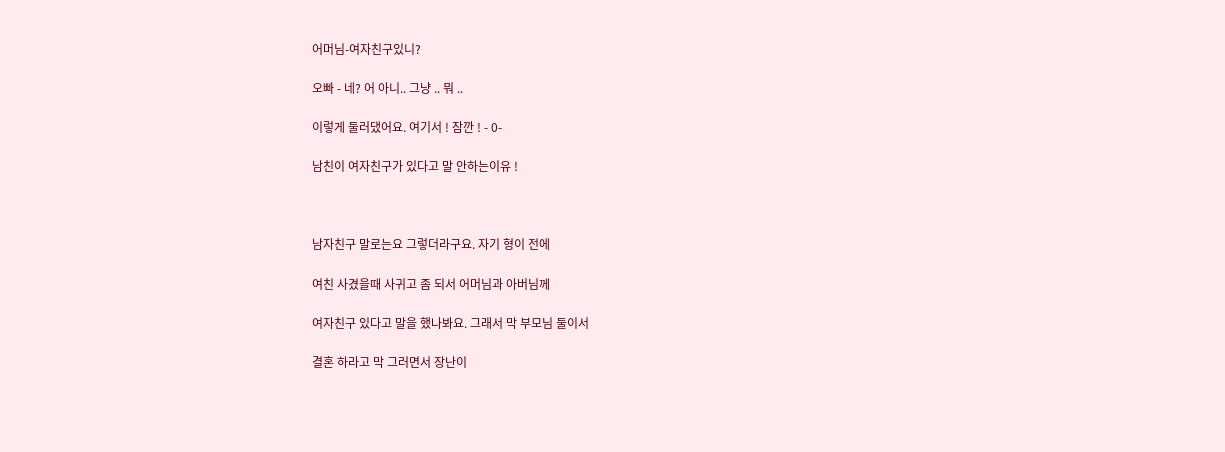어머님-여자친구있니?

오빠 - 네? 어 아니.. 그냥 .. 뭐 ..

이렇게 둘러댔어요. 여기서 ! 잠깐 ! - 0-

남친이 여자친구가 있다고 말 안하는이유 !



남자친구 말로는요 그렇더라구요. 자기 형이 전에

여친 사겼을때 사귀고 좀 되서 어머님과 아버님께

여자친구 있다고 말을 했나봐요. 그래서 막 부모님 둘이서

결혼 하라고 막 그러면서 장난이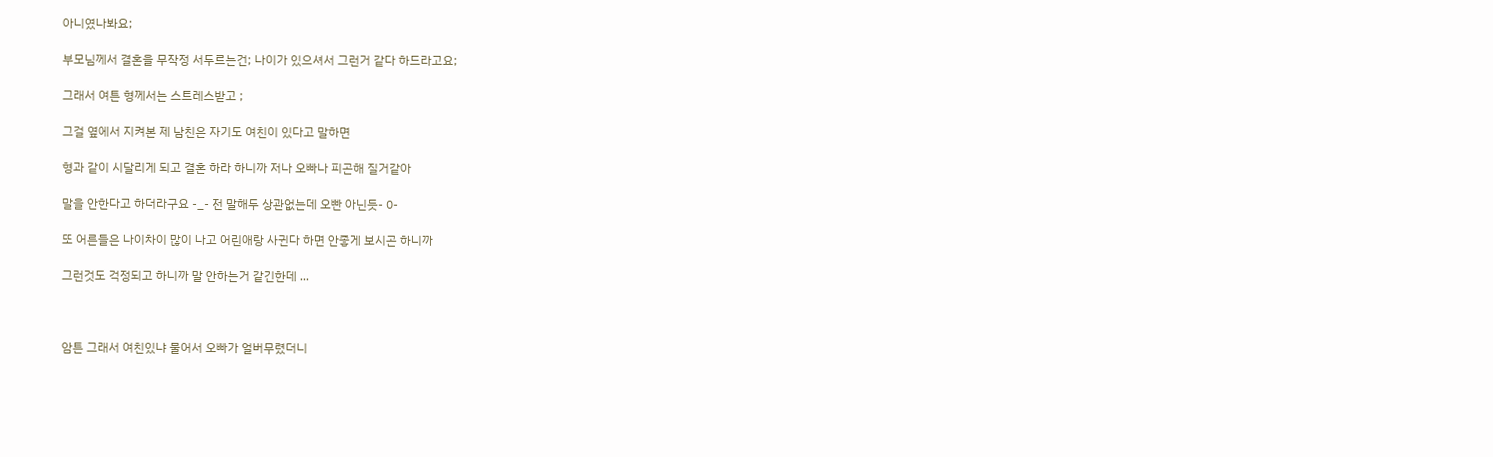아니였나봐요;

부모님께서 결혼을 무작정 서두르는건; 나이가 있으셔서 그런거 같다 하드라고요;

그래서 여튼 형께서는 스트레스받고 ;

그걸 옆에서 지켜본 제 남친은 자기도 여친이 있다고 말하면

형과 같이 시달리게 되고 결혼 하라 하니까 저나 오빠나 피곤해 질거같아

말을 안한다고 하더라구요 -_- 전 말해두 상관없는데 오빤 아닌듯- 0-

또 어른들은 나이차이 많이 나고 어린애랑 사귄다 하면 안좋게 보시곤 하니까

그런것도 걱정되고 하니까 말 안하는거 같긴한데 ...



암튼 그래서 여친있냐 물어서 오빠가 얼버무렸더니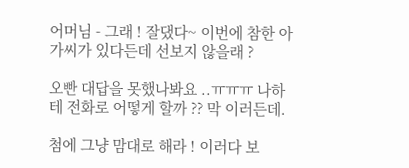어머님 - 그래 ! 잘댔다~ 이번에 참한 아가씨가 있다든데 선보지 않을래 ?

오빤 대답을 못했나봐요 ..ㅠㅠㅠ 나하테 전화로 어떻게 할까 ?? 막 이러든데.

첨에 그냥 맘대로 해라 ! 이러다 보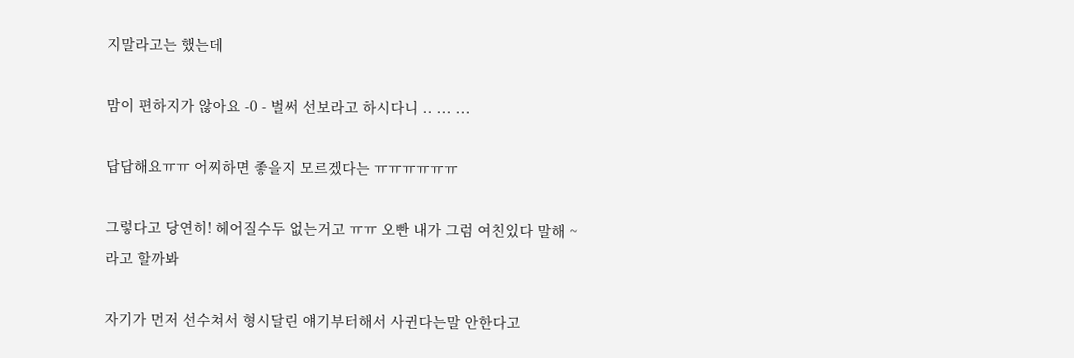지말라고는 했는데

맘이 편하지가 않아요 -0 - 벌써 선보라고 하시다니 .. ... ...

답답해요ㅠㅠ 어찌하면 좋을지 모르겠다는 ㅠㅠㅠㅠㅠㅠ

그렇다고 당연히! 헤어질수두 없는거고 ㅠㅠ 오빤 내가 그럼 여친있다 말해 ~ 라고 할까봐

자기가 먼저 선수쳐서 형시달린 얘기부터해서 사귄다는말 안한다고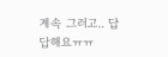계속 그러고.. 답답해요ㅠㅠ